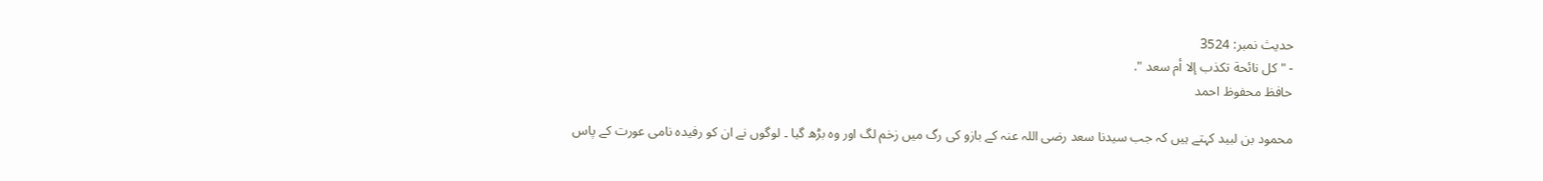حدیث نمبر: 3524
- " كل نائحة تكذب إلا أم سعد ".
حافظ محفوظ احمد

محمود بن لبید کہتے ہیں کہ جب سیدنا سعد رضی اللہ عنہ کے بازو کی رگ میں زخم لگ اور وہ بڑھ گیا ۔ لوگوں نے ان کو رفیدہ نامی عورت کے پاس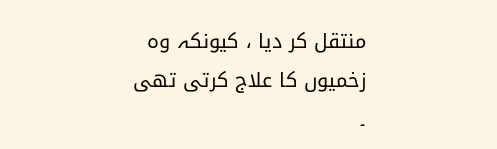منتقل کر دیا ، کیونکہ وہ زخمیوں کا علاج کرتی تھی ۔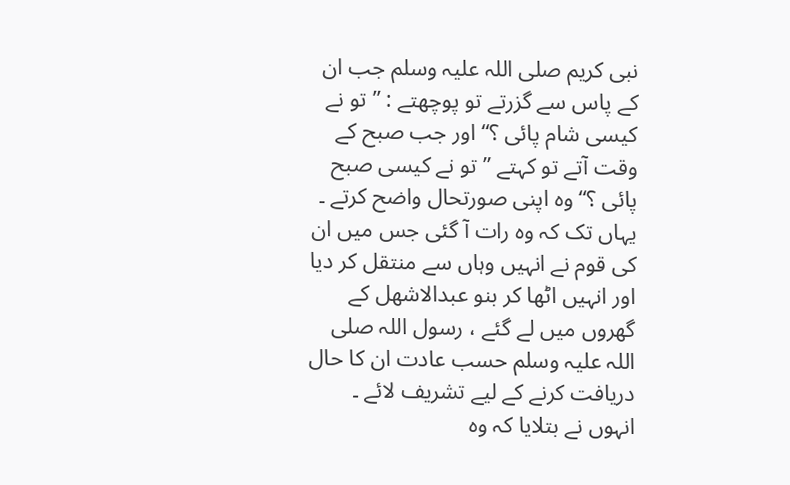نبی کریم صلی اللہ علیہ وسلم جب ان کے پاس سے گزرتے تو پوچھتے : ”تو نے کیسی شام پائی ؟“ اور جب صبح کے وقت آتے تو کہتے ”تو نے کیسی صبح پائی ؟“ وہ اپنی صورتحال واضح کرتے ۔ یہاں تک کہ وہ رات آ گئی جس میں ان کی قوم نے انہیں وہاں سے منتقل کر دیا اور انہیں اٹھا کر بنو عبدالاشھل کے گھروں میں لے گئے ، رسول اللہ صلی اللہ علیہ وسلم حسب عادت ان کا حال دریافت کرنے کے لیے تشریف لائے ۔ انہوں نے بتلایا کہ وہ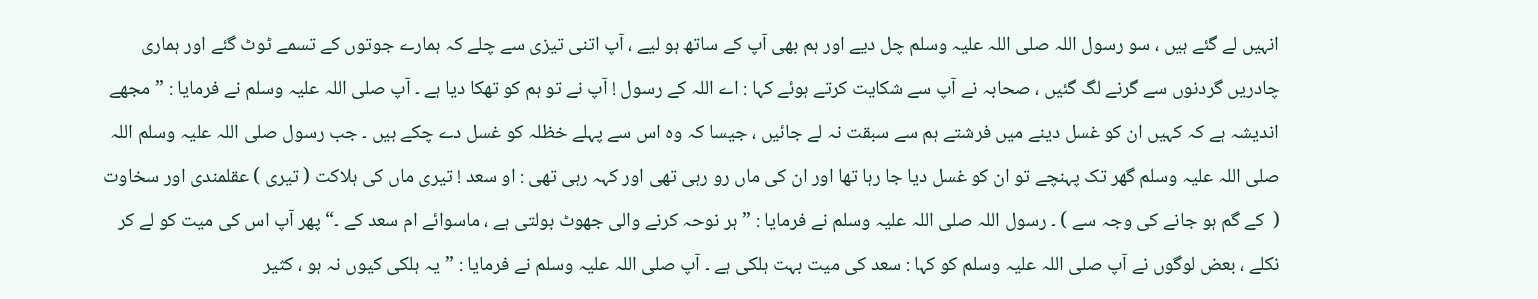انہیں لے گئے ہیں ، سو رسول اللہ صلی اللہ علیہ وسلم چل دیے اور ہم بھی آپ کے ساتھ ہو لیے ، آپ اتنی تیزی سے چلے کہ ہمارے جوتوں کے تسمے ٹوٹ گئے اور ہماری چادریں گردنوں سے گرنے لگ گئیں ، صحابہ نے آپ سے شکایت کرتے ہوئے کہا : اے اللہ کے رسول ! آپ نے تو ہم کو تھکا دیا ہے ۔ آپ صلی اللہ علیہ وسلم نے فرمایا : ”مجھے اندیشہ ہے کہ کہیں ان کو غسل دینے میں فرشتے ہم سے سبقت نہ لے جائیں ، جیسا کہ وہ اس سے پہلے خظلہ کو غسل دے چکے ہیں ۔ جب رسول صلی اللہ علیہ وسلم اللہ صلی اللہ علیہ وسلم گھر تک پہنچے تو ان کو غسل دیا جا رہا تھا اور ان کی ماں رو رہی تھی اور کہہ رہی تھی : او سعد ! تیری ماں کی ہلاکت ( تیری ) عقلمندی اور سخاوت (  کے گم ہو جانے کی وجہ سے ) ۔ رسول اللہ صلی اللہ علیہ وسلم نے فرمایا : ”ہر نوحہ کرنے والی جھوٹ بولتی ہے ، ماسوائے ام سعد کے ۔“ پھر آپ اس کی میت کو لے کر نکلے ، بعض لوگوں نے آپ صلی اللہ علیہ وسلم کو کہا : سعد کی میت بہت ہلکی ہے ۔ آپ صلی اللہ علیہ وسلم نے فرمایا : ”یہ ہلکی کیوں نہ ہو ، کثیر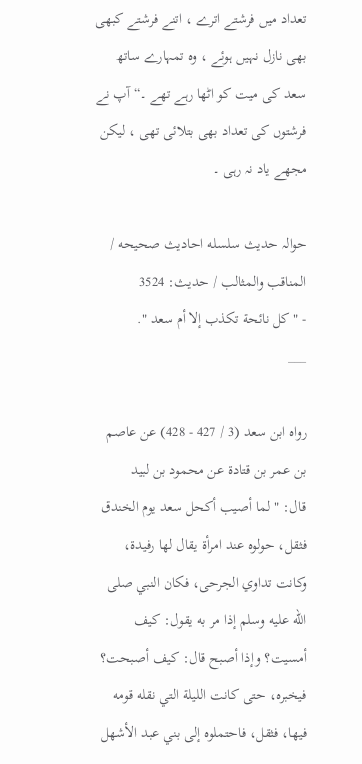تعداد میں فرشتے اترے ، اتنے فرشتے کبھی بھی نازل نہیں ہوئے ، وہ تمہارے ساتھ سعد کی میت کو اٹھا رہے تھے ۔“ آپ نے فرشتوں کی تعداد بھی بتلائی تھی ، لیکن مجھے یاد نہ رہی ۔

حوالہ حدیث سلسله احاديث صحيحه / المناقب والمثالب / حدیث: 3524
- " كل نائحة تكذب إلا أم سعد ".
___

رواه ابن سعد (3 / 427 - 428) عن عاصم بن عمر بن قتادة عن محمود بن لبيد
قال: " لما أصيب أكحل سعد يوم الخندق فثقل، حولوه عند امرأة يقال لها رفيدة،
وكانت تداوي الجرحى، فكان النبي صلى الله عليه وسلم إذا مر به يقول: كيف
أمسيت؟ وإذا أصبح قال: كيف أصبحت؟ فيخبره، حتى كانت الليلة التي نقله قومه
فيها، فثقل، فاحتملوه إلى بني عبد الأشهل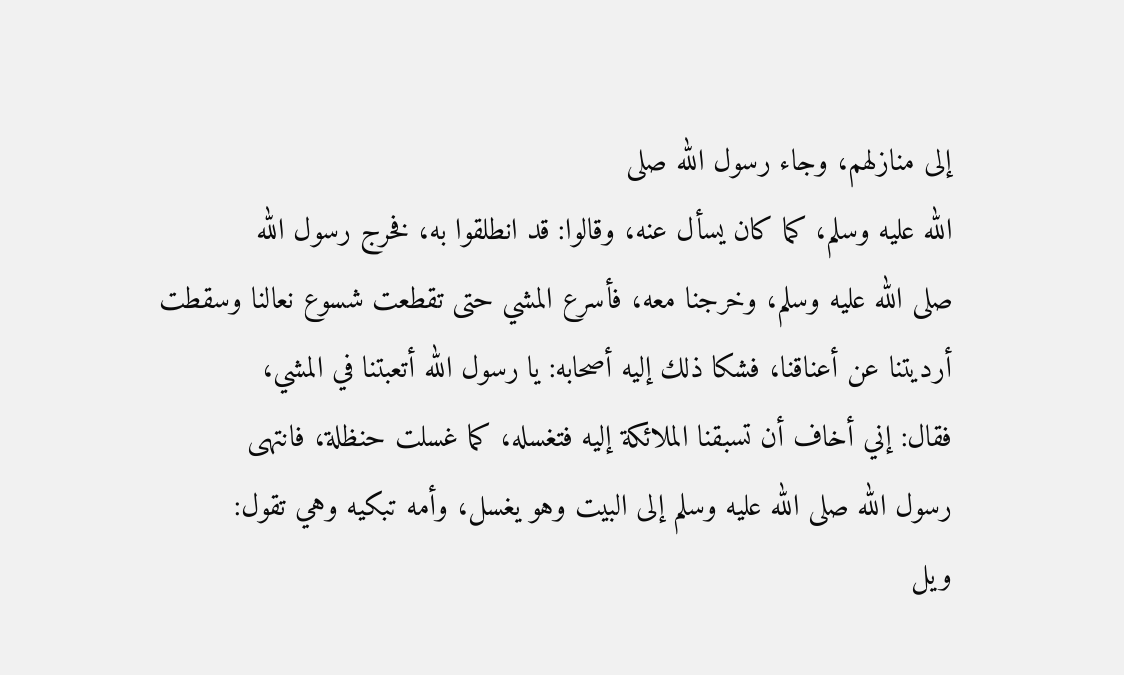إلى منازلهم، وجاء رسول الله صلى
الله عليه وسلم، كما كان يسأل عنه، وقالوا: قد انطلقوا به، فخرج رسول الله
صلى الله عليه وسلم، وخرجنا معه، فأسرع المشي حتى تقطعت شسوع نعالنا وسقطت
أرديتنا عن أعناقنا، فشكا ذلك إليه أصحابه: يا رسول الله أتعبتنا في المشي،
فقال: إني أخاف أن تسبقنا الملائكة إليه فتغسله، كما غسلت حنظلة، فانتهى
رسول الله صلى الله عليه وسلم إلى البيت وهو يغسل، وأمه تبكيه وهي تقول:
ويل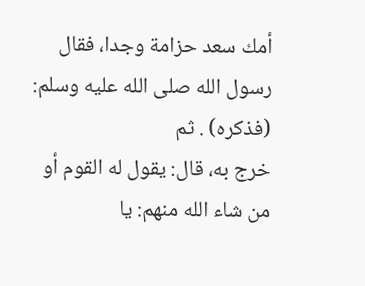أمك سعد حزامة وجدا، فقال رسول الله صلى الله عليه وسلم: (فذكره) . ثم
خرج به، قال: يقول له القوم أو من شاء الله منهم: يا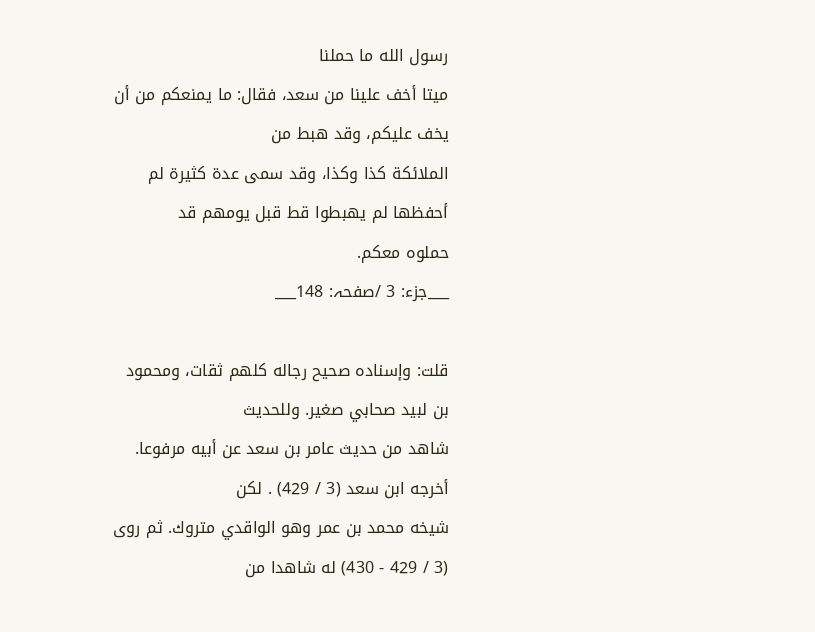رسول الله ما حملنا
ميتا أخف علينا من سعد، فقال: ما يمنعكم من أن يخف عليكم، وقد هبط من
الملائكة كذا وكذا، وقد سمى عدة كثيرة لم أحفظها لم يهبطوا قط قبل يومهم قد
حملوه معكم.
___جزء: 3 /صفحہ: 148___

قلت: وإسناده صحيح رجاله كلهم ثقات، ومحمود بن لبيد صحابي صغير. وللحديث
شاهد من حديث عامر بن سعد عن أبيه مرفوعا. أخرجه ابن سعد (3 / 429) . لكن
شيخه محمد بن عمر وهو الواقدي متروك. ثم روى (3 / 429 - 430) له شاهدا من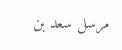مرسل سعد بن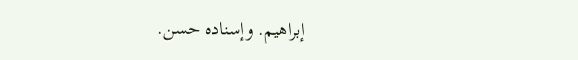إبراهيم. وإسناده حسن.